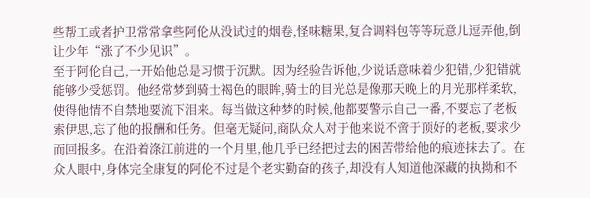些帮工或者护卫常常拿些阿伦从没试过的烟卷,怪味糖果,复合调料包等等玩意儿逗弄他,倒让少年“涨了不少见识”。
至于阿伦自己,一开始他总是习惯于沉默。因为经验告诉他,少说话意味着少犯错,少犯错就能够少受惩罚。他经常梦到骑士褐色的眼眸,骑士的目光总是像那天晚上的月光那样柔软,使得他情不自禁地要流下泪来。每当做这种梦的时候,他都要警示自己一番,不要忘了老板索伊思,忘了他的报酬和任务。但毫无疑问,商队众人对于他来说不啻于顶好的老板,要求少而回报多。在沿着涤江前进的一个月里,他几乎已经把过去的困苦带给他的痕迹抹去了。在众人眼中,身体完全康复的阿伦不过是个老实勤奋的孩子,却没有人知道他深藏的执拗和不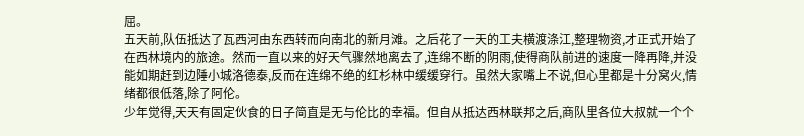屈。
五天前,队伍抵达了瓦西河由东西转而向南北的新月滩。之后花了一天的工夫横渡涤江,整理物资,才正式开始了在西林境内的旅途。然而一直以来的好天气骤然地离去了,连绵不断的阴雨,使得商队前进的速度一降再降,并没能如期赶到边陲小城洛德泰,反而在连绵不绝的红杉林中缓缓穿行。虽然大家嘴上不说,但心里都是十分窝火,情绪都很低落,除了阿伦。
少年觉得,天天有固定伙食的日子简直是无与伦比的幸福。但自从抵达西林联邦之后,商队里各位大叔就一个个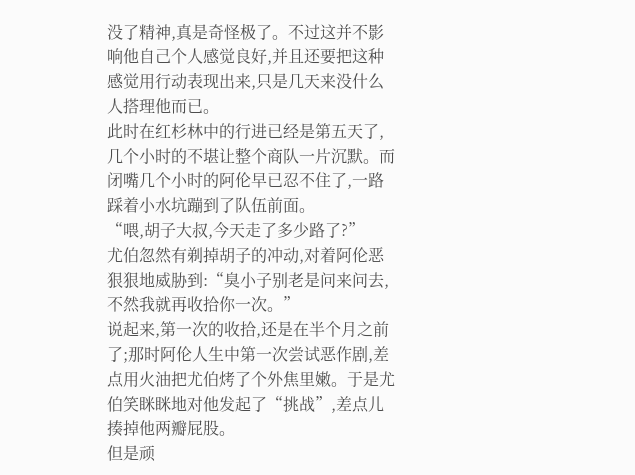没了精神,真是奇怪极了。不过这并不影响他自己个人感觉良好,并且还要把这种感觉用行动表现出来,只是几天来没什么人搭理他而已。
此时在红杉林中的行进已经是第五天了,几个小时的不堪让整个商队一片沉默。而闭嘴几个小时的阿伦早已忍不住了,一路踩着小水坑蹦到了队伍前面。
“喂,胡子大叔,今天走了多少路了?”
尤伯忽然有剃掉胡子的冲动,对着阿伦恶狠狠地威胁到:“臭小子别老是问来问去,不然我就再收拾你一次。”
说起来,第一次的收拾,还是在半个月之前了;那时阿伦人生中第一次尝试恶作剧,差点用火油把尤伯烤了个外焦里嫩。于是尤伯笑眯眯地对他发起了“挑战”,差点儿揍掉他两瓣屁股。
但是顽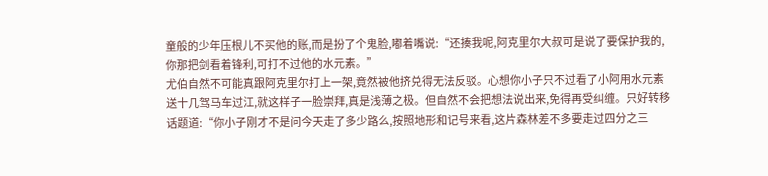童般的少年压根儿不买他的账,而是扮了个鬼脸,嘟着嘴说:“还揍我呢,阿克里尔大叔可是说了要保护我的,你那把剑看着锋利,可打不过他的水元素。”
尤伯自然不可能真跟阿克里尔打上一架,竟然被他挤兑得无法反驳。心想你小子只不过看了小阿用水元素送十几驾马车过江,就这样子一脸崇拜,真是浅薄之极。但自然不会把想法说出来,免得再受纠缠。只好转移话题道:“你小子刚才不是问今天走了多少路么,按照地形和记号来看,这片森林差不多要走过四分之三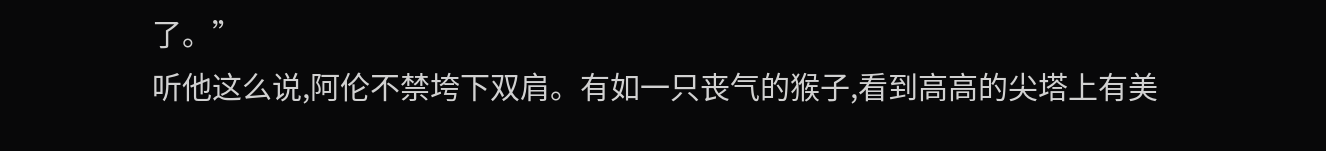了。”
听他这么说,阿伦不禁垮下双肩。有如一只丧气的猴子,看到高高的尖塔上有美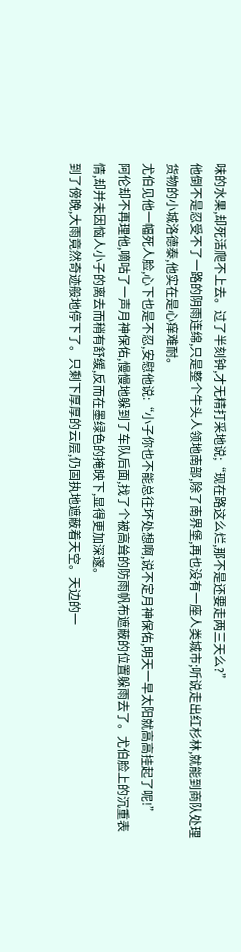味的水果,却死活爬不上去。过了半刻钟,才无精打采地说;“现在路这么烂,那不是还要走两三天么?”
他倒不是忍受不了一路的阴雨连绵,只是整个牛头人领地南部,除了南界堡,再也没有一座人类城市;听说走出红杉林,就能到商队处理货物的小城洛德泰,他实在是心痒难耐。
尤伯见他一幅死人脸,心下也是不忍,安慰他说:“小子你也不能总往坏处想啊,说不定月神保佑,明天一早太阳就高高挂起了呢!”
阿伦却不再理他,嘀咕了一声月神保佑,慢慢地躲到了车队后面,找了个被高耸的防雨帆布遮蔽的位置躲雨去了。尤伯脸上的沉重表情,却并未因恼人小子的离去而稍有舒缓,反而在墨绿色的掩映下,显得更加深邃。
到了傍晚,大雨竟然奇迹般地停下了。只剩下厚厚的云层,仍固执地遮蔽着天空。天边的一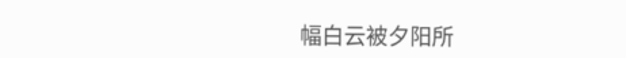幅白云被夕阳所